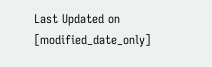Last Updated on [modified_date_only]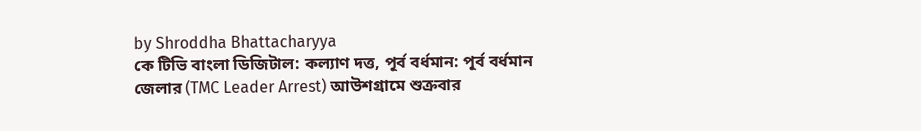by Shroddha Bhattacharyya
কে টিভি বাংলা ডিজিটাল: কল্যাণ দত্ত, পূর্ব বর্ধমান: পূর্ব বর্ধমান জেলার (TMC Leader Arrest) আউশগ্রামে শুক্রবার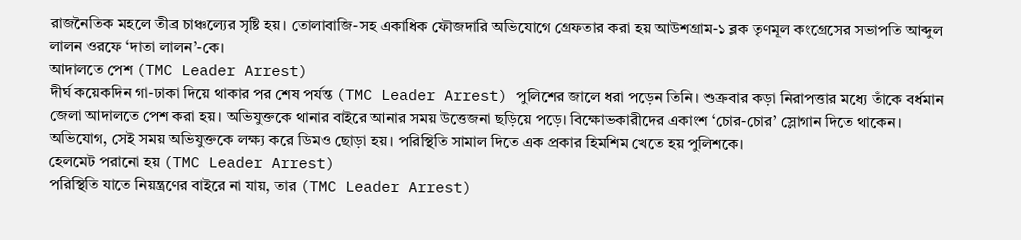রাজনৈতিক মহলে তীব্র চাঞ্চল্যের সৃষ্টি হয়। তোলাবাজি-সহ একাধিক ফৌজদারি অভিযোগে গ্রেফতার করা হয় আউশগ্রাম-১ ব্লক তৃণমূল কংগ্রেসের সভাপতি আব্দুল লালন ওরফে ‘দাতা লালন’-কে।
আদালতে পেশ (TMC Leader Arrest)
দীর্ঘ কয়েকদিন গা-ঢাকা দিয়ে থাকার পর শেষ পর্যন্ত (TMC Leader Arrest) পুলিশের জালে ধরা পড়েন তিনি। শুক্রবার কড়া নিরাপত্তার মধ্যে তাঁকে বর্ধমান জেলা আদালতে পেশ করা হয়। অভিযুক্তকে থানার বাইরে আনার সময় উত্তেজনা ছড়িয়ে পড়ে। বিক্ষোভকারীদের একাংশ ‘চোর-চোর’ স্লোগান দিতে থাকেন। অভিযোগ, সেই সময় অভিযুক্তকে লক্ষ্য করে ডিমও ছোড়া হয়। পরিস্থিতি সামাল দিতে এক প্রকার হিমশিম খেতে হয় পুলিশকে।
হেলমেট পরানো হয় (TMC Leader Arrest)
পরিস্থিতি যাতে নিয়ন্ত্রণের বাইরে না যায়, তার (TMC Leader Arrest)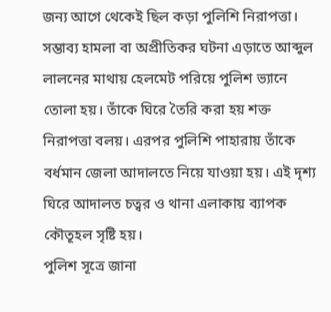জন্য আগে থেকেই ছিল কড়া পুলিশি নিরাপত্তা। সম্ভাব্য হামলা বা অপ্রীতিকর ঘটনা এড়াতে আব্দুল লালনের মাথায় হেলমেট পরিয়ে পুলিশ ভ্যানে তোলা হয়। তাঁকে ঘিরে তৈরি করা হয় শক্ত নিরাপত্তা বলয়। এরপর পুলিশি পাহারায় তাঁকে বর্ধমান জেলা আদালতে নিয়ে যাওয়া হয়। এই দৃশ্য ঘিরে আদালত চত্বর ও থানা এলাকায় ব্যাপক কৌতূহল সৃষ্টি হয়।
পুলিশ সূত্রে জানা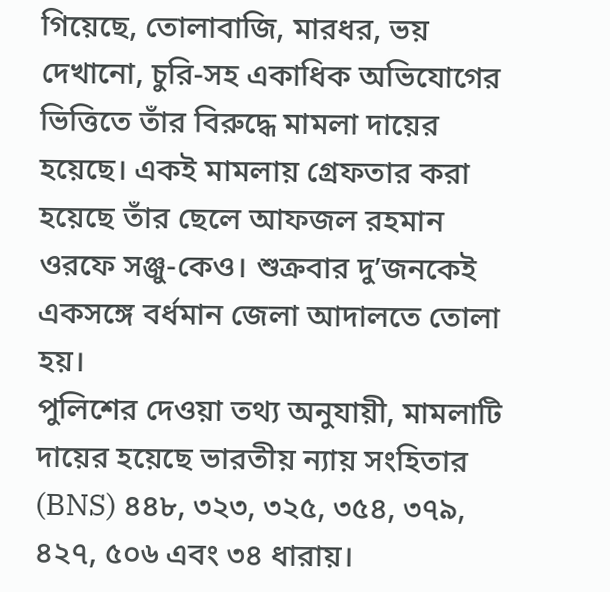গিয়েছে, তোলাবাজি, মারধর, ভয় দেখানো, চুরি-সহ একাধিক অভিযোগের ভিত্তিতে তাঁর বিরুদ্ধে মামলা দায়ের হয়েছে। একই মামলায় গ্রেফতার করা হয়েছে তাঁর ছেলে আফজল রহমান ওরফে সঞ্জু-কেও। শুক্রবার দু’জনকেই একসঙ্গে বর্ধমান জেলা আদালতে তোলা হয়।
পুলিশের দেওয়া তথ্য অনুযায়ী, মামলাটি দায়ের হয়েছে ভারতীয় ন্যায় সংহিতার (BNS) ৪৪৮, ৩২৩, ৩২৫, ৩৫৪, ৩৭৯, ৪২৭, ৫০৬ এবং ৩৪ ধারায়।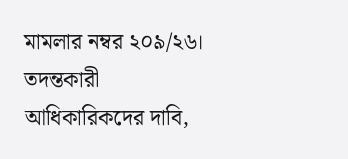মামলার নম্বর ২০৯/২৬। তদন্তকারী আধিকারিকদের দাবি,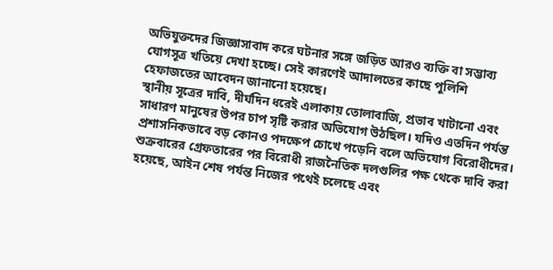অভিযুক্তদের জিজ্ঞাসাবাদ করে ঘটনার সঙ্গে জড়িত আরও ব্যক্তি বা সম্ভাব্য যোগসূত্র খতিয়ে দেখা হচ্ছে। সেই কারণেই আদালতের কাছে পুলিশি হেফাজতের আবেদন জানানো হয়েছে।
স্থানীয় সূত্রের দাবি, দীর্ঘদিন ধরেই এলাকায় তোলাবাজি, প্রভাব খাটানো এবং সাধারণ মানুষের উপর চাপ সৃষ্টি করার অভিযোগ উঠছিল। যদিও এতদিন পর্যন্ত প্রশাসনিকভাবে বড় কোনও পদক্ষেপ চোখে পড়েনি বলে অভিযোগ বিরোধীদের। শুক্রবারের গ্রেফতারের পর বিরোধী রাজনৈতিক দলগুলির পক্ষ থেকে দাবি করা হয়েছে, আইন শেষ পর্যন্ত নিজের পথেই চলেছে এবং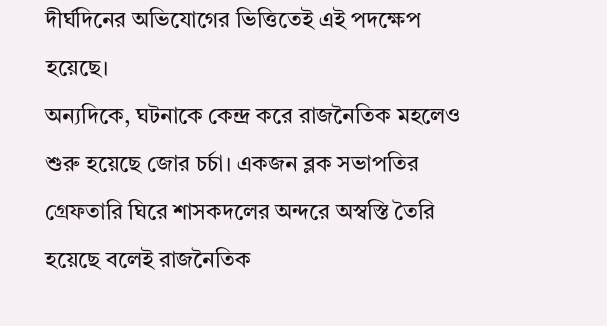দীর্ঘদিনের অভিযোগের ভিত্তিতেই এই পদক্ষেপ হয়েছে।
অন্যদিকে, ঘটনাকে কেন্দ্র করে রাজনৈতিক মহলেও শুরু হয়েছে জোর চর্চা। একজন ব্লক সভাপতির গ্রেফতারি ঘিরে শাসকদলের অন্দরে অস্বস্তি তৈরি হয়েছে বলেই রাজনৈতিক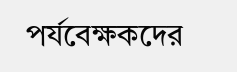পর্যবেক্ষকদের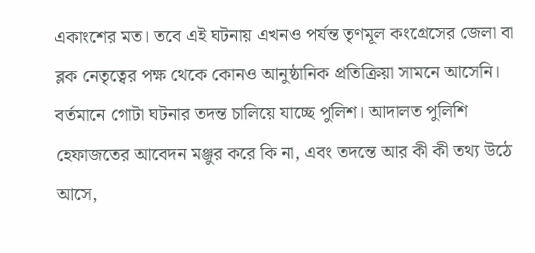একাংশের মত। তবে এই ঘটনায় এখনও পর্যন্ত তৃণমূল কংগ্রেসের জেলা বা ব্লক নেতৃত্বের পক্ষ থেকে কোনও আনুষ্ঠানিক প্রতিক্রিয়া সামনে আসেনি।
বর্তমানে গোটা ঘটনার তদন্ত চালিয়ে যাচ্ছে পুলিশ। আদালত পুলিশি হেফাজতের আবেদন মঞ্জুর করে কি না, এবং তদন্তে আর কী কী তথ্য উঠে আসে,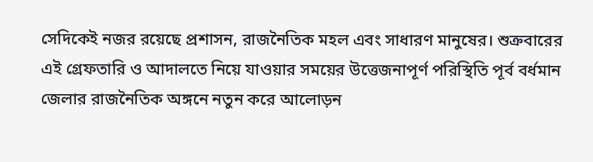সেদিকেই নজর রয়েছে প্রশাসন, রাজনৈতিক মহল এবং সাধারণ মানুষের। শুক্রবারের এই গ্রেফতারি ও আদালতে নিয়ে যাওয়ার সময়ের উত্তেজনাপূর্ণ পরিস্থিতি পূর্ব বর্ধমান জেলার রাজনৈতিক অঙ্গনে নতুন করে আলোড়ন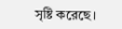সৃষ্টি করেছে।